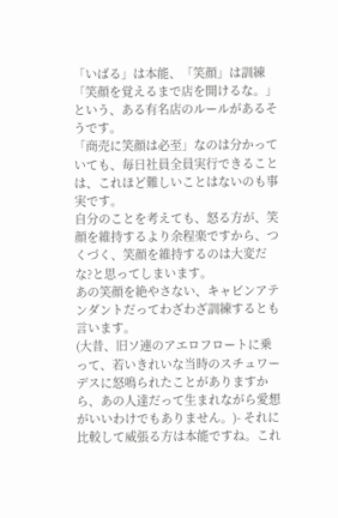「いばる」は本能、「笑顔」は訓練
「笑顔を覚えるまで店を開けるな。」という、ある有名店のルールがあるそうです。
「商売に笑顔は必至」なのは分かっていても、毎日社員全員実行できることは、これほど難しいことはないのも事実です。
自分のことを考えても、怒る方が、笑顔を維持するより余程楽ですから、つくづく、笑顔を維持するのは大変だな?と思ってしまいます。
あの笑顔を絶やさない、キャビンアテンダントだってわざわざ訓練するとも言います。
(大昔、旧ソ連のアエロフロートに乗って、若いきれいな当時のスチュワーデスに怒鳴られたことがありますから、あの人達だって生まれながら愛想がいいわけでもありません。)- それに比較して威張る方は本能ですね。これ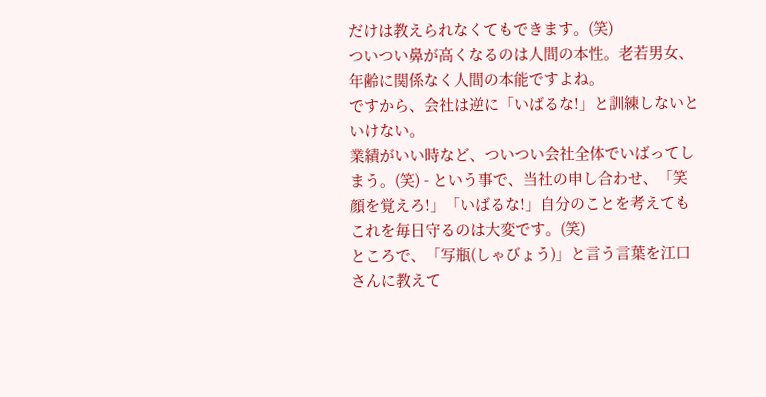だけは教えられなくてもできます。(笑)
ついつい鼻が高くなるのは人間の本性。老若男女、年齢に関係なく人間の本能ですよね。
ですから、会社は逆に「いばるな!」と訓練しないといけない。
業績がいい時など、ついつい会社全体でいばってしまう。(笑) - という事で、当社の申し合わせ、「笑顔を覚えろ!」「いばるな!」自分のことを考えてもこれを毎日守るのは大変です。(笑)
ところで、「写瓶(しゃびょう)」と言う言葉を江口さんに教えて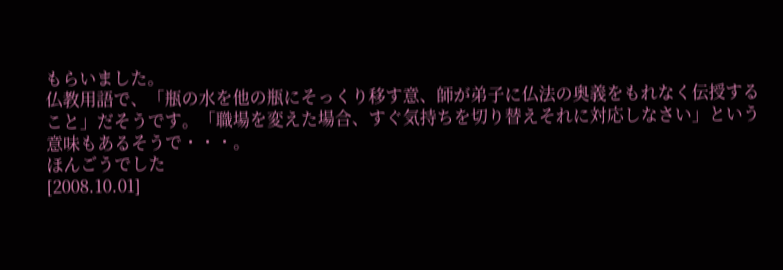もらいました。
仏教用語で、「瓶の水を他の瓶にそっくり移す意、師が弟子に仏法の奥義をもれなく伝授すること」だそうです。「職場を変えた場合、すぐ気持ちを切り替えそれに対応しなさい」という意味もあるそうで・・・。
ほんごうでした
[2008.10.01]